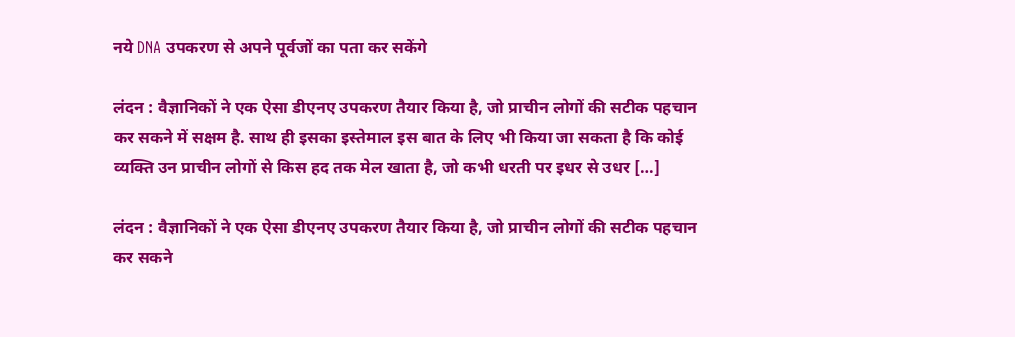नये DNA उपकरण से अपने पूर्वजों का पता कर सकेंगे

लंदन : वैज्ञानिकों ने एक ऐसा डीएनए उपकरण तैयार किया है, जो प्राचीन लोगों की सटीक पहचान कर सकने में सक्षम है. साथ ही इसका इस्तेमाल इस बात के लिए भी किया जा सकता है कि कोई व्यक्ति उन प्राचीन लोगों से किस हद तक मेल खाता है, जो कभी धरती पर इधर से उधर […]

लंदन : वैज्ञानिकों ने एक ऐसा डीएनए उपकरण तैयार किया है, जो प्राचीन लोगों की सटीक पहचान कर सकने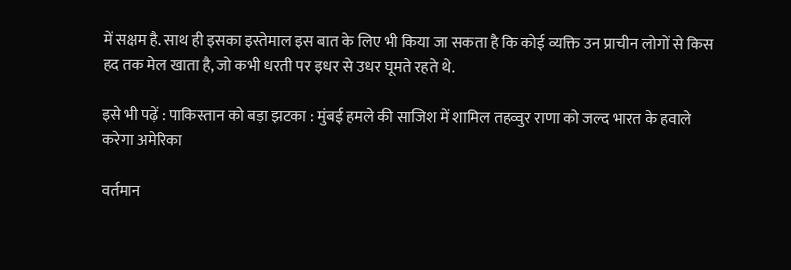में सक्षम है. साथ ही इसका इस्तेमाल इस बात के लिए भी किया जा सकता है कि कोई व्यक्ति उन प्राचीन लोगों से किस हद तक मेल खाता है, जो कभी धरती पर इधर से उधर घूमते रहते थे.

इसे भी पढ़ें : पाकिस्तान को बड़ा झटका : मुंबई हमले की साजिश में शामिल तहव्वुर राणा को जल्द भारत के हवाले करेगा अमेरिका

वर्तमान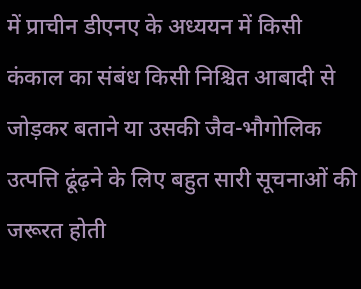में प्राचीन डीएनए के अध्ययन में किसी कंकाल का संबंध किसी निश्चित आबादी से जोड़कर बताने या उसकी जैव-भौगोलिक उत्पत्ति ढूंढ़ने के लिए बहुत सारी सूचनाओं की जरूरत होती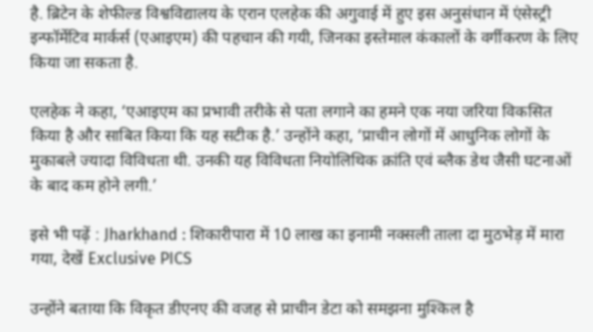है. ब्रिटेन के शेफील्ड विश्वविद्यालय के एरान एलहेक की अगुवाई में हुए इस अनुसंधान में एंसेस्ट्री इन्फॉर्मेटिव मार्कर्स (एआइएम) की पहचान की गयी, जिनका इस्तेमाल कंकालों के वर्गीकरण के लिए किया जा सकता है.

एलहेक ने कहा, ‘एआइएम का प्रभावी तरीके से पता लगाने का हमने एक नया जरिया विकसित किया है और साबित किया कि यह सटीक है.’ उन्होंने कहा, ‘प्राचीन लोगों में आधुनिक लोगों के मुकाबले ज्यादा विविधता थी. उनकी यह विविधता नियोलिथिक क्रांति एवं ब्लैक डेथ जैसी घटनाओं के बाद कम होने लगी.’

इसे भी पढ़ें : Jharkhand : शिकारीपारा में 10 लाख का इनामी नक्सली ताला दा मुठभेड़ में मारा गया, देखें Exclusive PICS

उन्होंने बताया कि विकृत डीएनए की वजह से प्राचीन डेटा को समझना मुश्किल है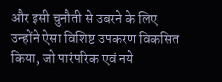और इसी चुनौती से उबरने के लिए उन्होंने ऐसा विशिष्ट उपकरण विकसित किया, जो पारंपरिक एवं नये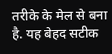तरीके के मेल से बना है. यह बेहद सटीक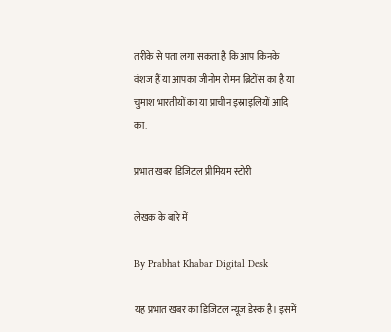तरीके से पता लगा सकता है कि आप किनके वंशज हैं या आपका जीनोम रोमन ब्रिटोंस का है या चुमाश भारतीयों का या प्राचीन इस्राइलियों आदि का.

प्रभात खबर डिजिटल प्रीमियम स्टोरी

लेखक के बारे में

By Prabhat Khabar Digital Desk

यह प्रभात खबर का डिजिटल न्यूज डेस्क है। इसमें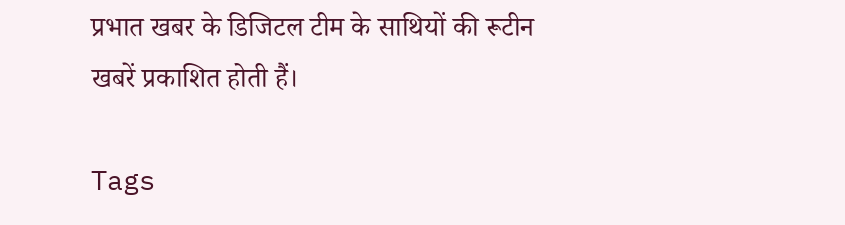प्रभात खबर के डिजिटल टीम के साथियों की रूटीन खबरें प्रकाशित होती हैं।

Tags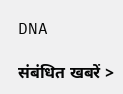DNA

संबंधित खबरें >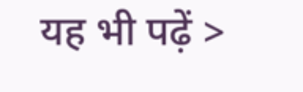यह भी पढ़ें >